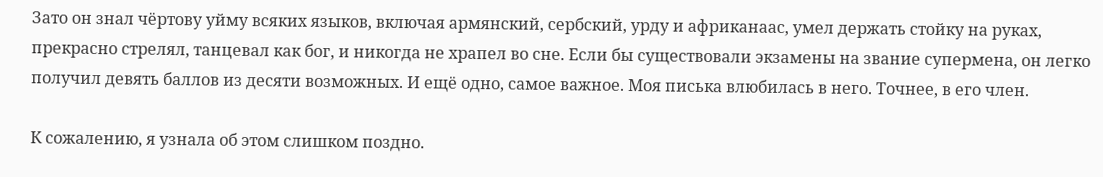Зато он знал чёртову уйму всяких языков, включая армянский, сербский, урду и африканаас, умел держать стойку на руках, прекрасно стрелял, танцевал как бог, и никогда не храпел во сне. Если бы существовали экзамены на звание супермена, он легко получил девять баллов из десяти возможных. И ещё одно, самое важное. Моя писька влюбилась в него. Точнее, в его член.

К сожалению, я узнала об этом слишком поздно.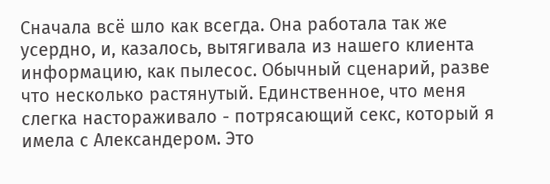Сначала всё шло как всегда. Она работала так же усердно, и, казалось, вытягивала из нашего клиента информацию, как пылесос. Обычный сценарий, разве что несколько растянутый. Единственное, что меня слегка настораживало - потрясающий секс, который я имела с Александером. Это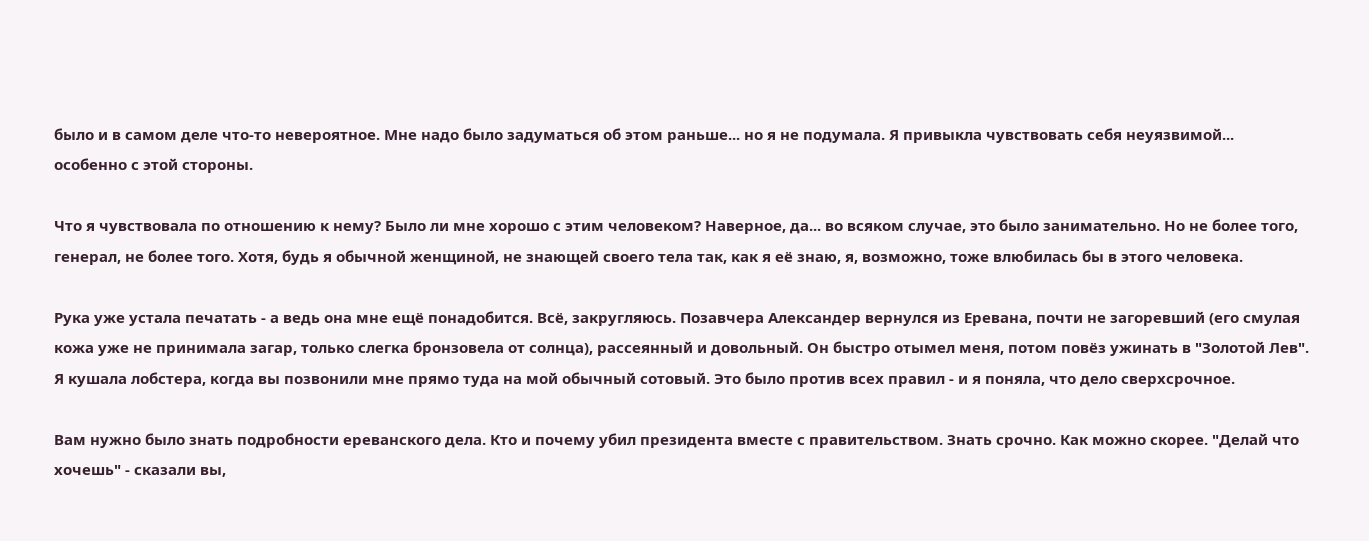было и в самом деле что-то невероятное. Мне надо было задуматься об этом раньше... но я не подумала. Я привыкла чувствовать себя неуязвимой... особенно с этой стороны.

Что я чувствовала по отношению к нему? Было ли мне хорошо с этим человеком? Наверное, да... во всяком случае, это было занимательно. Но не более того, генерал, не более того. Хотя, будь я обычной женщиной, не знающей своего тела так, как я её знаю, я, возможно, тоже влюбилась бы в этого человека.

Рука уже устала печатать - а ведь она мне ещё понадобится. Всё, закругляюсь. Позавчера Александер вернулся из Еревана, почти не загоревший (его смулая кожа уже не принимала загар, только слегка бронзовела от солнца), рассеянный и довольный. Он быстро отымел меня, потом повёз ужинать в "Золотой Лев". Я кушала лобстера, когда вы позвонили мне прямо туда на мой обычный сотовый. Это было против всех правил - и я поняла, что дело сверхсрочное.

Вам нужно было знать подробности ереванского дела. Кто и почему убил президента вместе с правительством. Знать срочно. Как можно скорее. "Делай что хочешь" - сказали вы,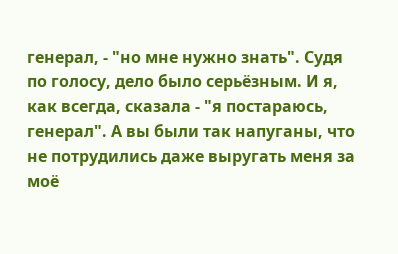генерал, - "но мне нужно знать". Судя по голосу, дело было серьёзным. И я, как всегда, сказала - "я постараюсь, генерал". А вы были так напуганы, что не потрудились даже выругать меня за моё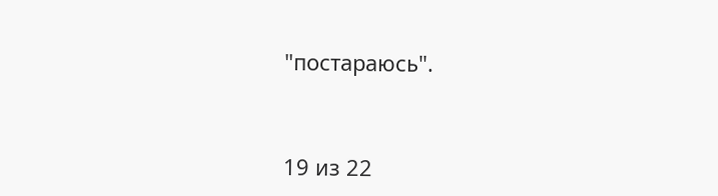"постараюсь".



19 из 22